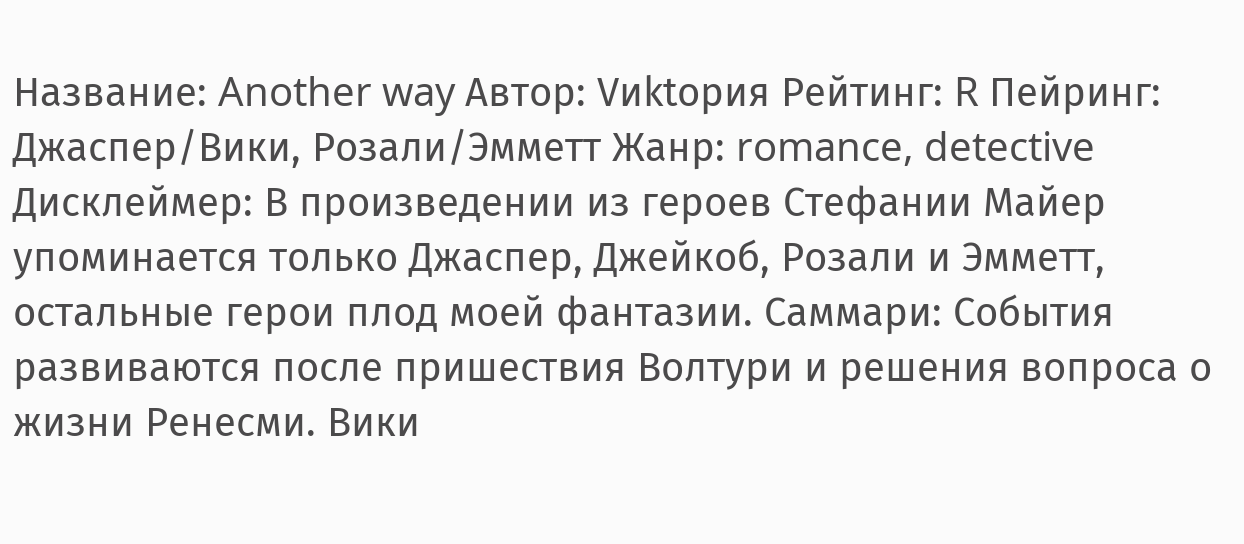Название: Another way Автор: Vиktория Рейтинг: R Пейринг: Джаспер/Вики, Розали/Эмметт Жанр: romance, detective Дисклеймер: В произведении из героев Стефании Майер упоминается только Джаспер, Джейкоб, Розали и Эмметт, остальные герои плод моей фантазии. Саммари: События развиваются после пришествия Волтури и решения вопроса о жизни Ренесми. Вики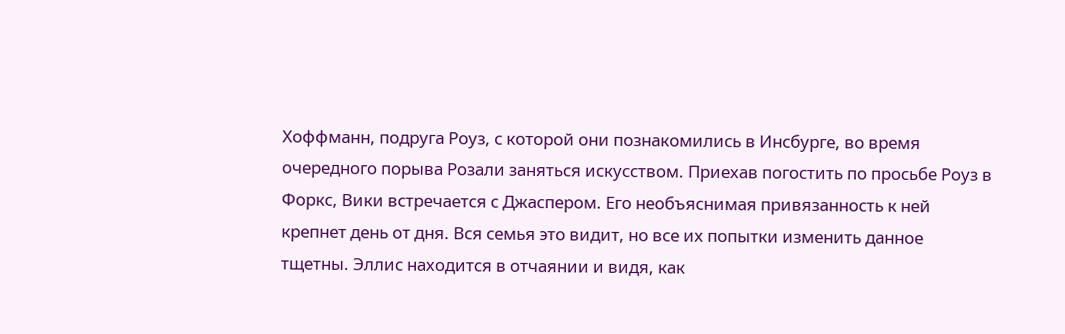Хоффманн, подруга Роуз, с которой они познакомились в Инсбурге, во время очередного порыва Розали заняться искусством. Приехав погостить по просьбе Роуз в Форкс, Вики встречается с Джаспером. Его необъяснимая привязанность к ней крепнет день от дня. Вся семья это видит, но все их попытки изменить данное тщетны. Эллис находится в отчаянии и видя, как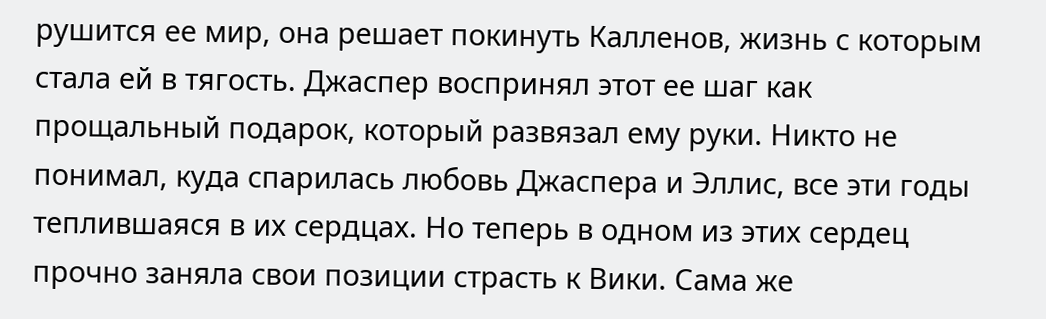рушится ее мир, она решает покинуть Калленов, жизнь с которым стала ей в тягость. Джаспер воспринял этот ее шаг как прощальный подарок, который развязал ему руки. Никто не понимал, куда спарилась любовь Джаспера и Эллис, все эти годы теплившаяся в их сердцах. Но теперь в одном из этих сердец прочно заняла свои позиции страсть к Вики. Сама же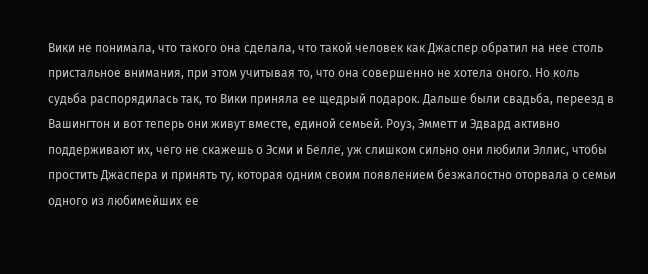Вики не понимала, что такого она сделала, что такой человек как Джаспер обратил на нее столь пристальное внимания, при этом учитывая то, что она совершенно не хотела оного. Но коль судьба распорядилась так, то Вики приняла ее щедрый подарок. Дальше были свадьба, переезд в Вашингтон и вот теперь они живут вместе, единой семьей. Роуз, Эмметт и Эдвард активно поддерживают их, чего не скажешь о Эсми и Белле, уж слишком сильно они любили Эллис, чтобы простить Джаспера и принять ту, которая одним своим появлением безжалостно оторвала о семьи одного из любимейших ее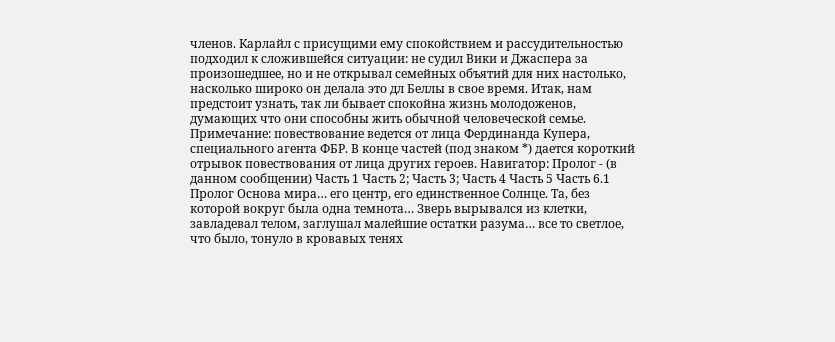членов. Карлайл с присущими ему спокойствием и рассудительностью подходил к сложившейся ситуации: не судил Вики и Джаспера за произошедшее, но и не открывал семейных объятий для них настолько, насколько широко он делала это дл Беллы в свое время. Итак, нам предстоит узнать, так ли бывает спокойна жизнь молодоженов, думающих что они способны жить обычной человеческой семье. Примечание: повествование ведется от лица Фердинанда Купера, специального агента ФБР. В конце частей (под знаком *) дается короткий отрывок повествования от лица других героев. Навигатор: Пролог - (в данном сообщении) Часть 1 Часть 2; Часть 3; Часть 4 Часть 5 Часть 6.1
Пролог Основа мира… его центр, его единственное Солнце. Та, без которой вокруг была одна темнота… Зверь вырывался из клетки, завладевал телом, заглушал малейшие остатки разума… все то светлое, что было, тонуло в кровавых тенях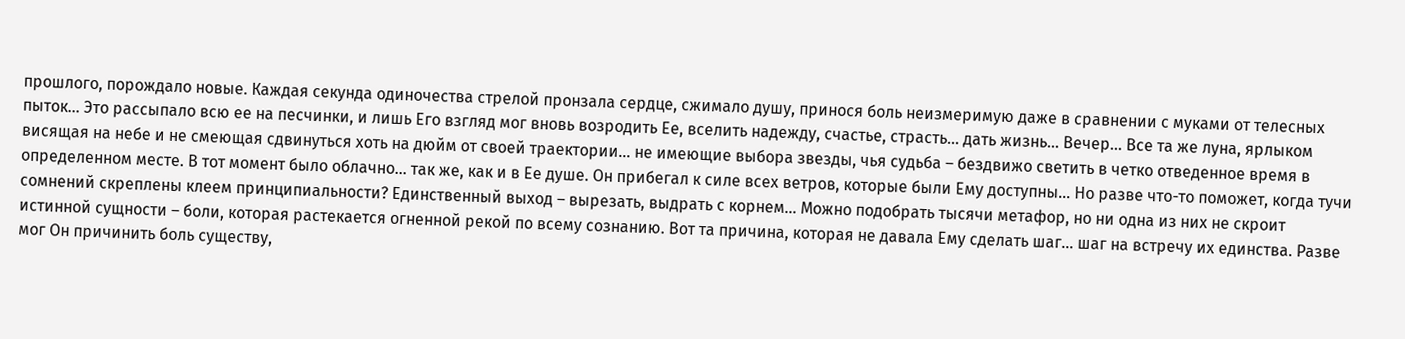прошлого, порождало новые. Каждая секунда одиночества стрелой пронзала сердце, сжимало душу, принося боль неизмеримую даже в сравнении с муками от телесных пыток… Это рассыпало всю ее на песчинки, и лишь Его взгляд мог вновь возродить Ее, вселить надежду, счастье, страсть… дать жизнь… Вечер… Все та же луна, ярлыком висящая на небе и не смеющая сдвинуться хоть на дюйм от своей траектории… не имеющие выбора звезды, чья судьба – бездвижо светить в четко отведенное время в определенном месте. В тот момент было облачно… так же, как и в Ее душе. Он прибегал к силе всех ветров, которые были Ему доступны… Но разве что-то поможет, когда тучи сомнений скреплены клеем принципиальности? Единственный выход – вырезать, выдрать с корнем… Можно подобрать тысячи метафор, но ни одна из них не скроит истинной сущности – боли, которая растекается огненной рекой по всему сознанию. Вот та причина, которая не давала Ему сделать шаг… шаг на встречу их единства. Разве мог Он причинить боль существу,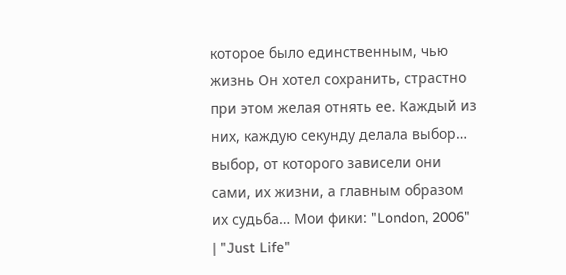которое было единственным, чью жизнь Он хотел сохранить, страстно при этом желая отнять ее. Каждый из них, каждую секунду делала выбор… выбор, от которого зависели они сами, их жизни, а главным образом их судьба… Мои фики: "London, 2006" | "Just Life"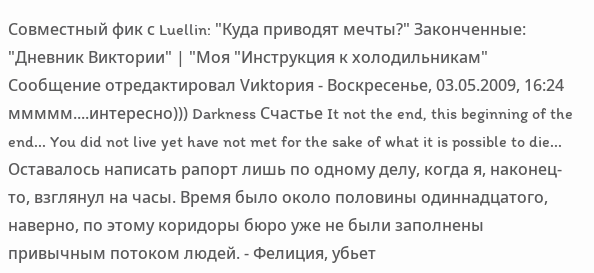Совместный фик с Luellin: "Куда приводят мечты?" Законченные: "Дневник Виктории" | "Моя "Инструкция к холодильникам"
Сообщение отредактировал Vиktория - Воскресенье, 03.05.2009, 16:24
ммммм....интересно))) Darkness Счастье It not the end, this beginning of the end... You did not live yet have not met for the sake of what it is possible to die...
Оставалось написать рапорт лишь по одному делу, когда я, наконец-то, взглянул на часы. Время было около половины одиннадцатого, наверно, по этому коридоры бюро уже не были заполнены привычным потоком людей. - Фелиция, убьет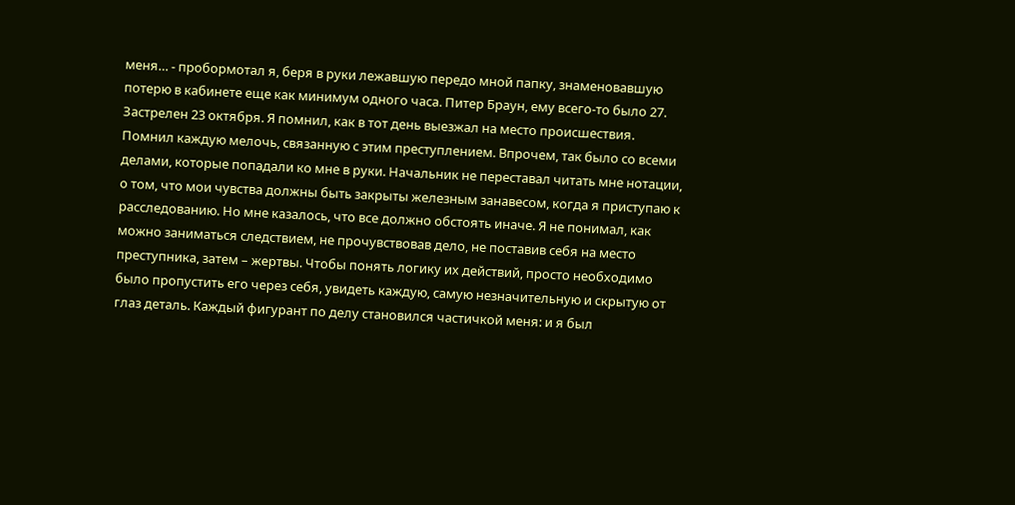меня… - пробормотал я, беря в руки лежавшую передо мной папку, знаменовавшую потерю в кабинете еще как минимум одного часа. Питер Браун, ему всего-то было 27. Застрелен 23 октября. Я помнил, как в тот день выезжал на место происшествия. Помнил каждую мелочь, связанную с этим преступлением. Впрочем, так было со всеми делами, которые попадали ко мне в руки. Начальник не переставал читать мне нотации, о том, что мои чувства должны быть закрыты железным занавесом, когда я приступаю к расследованию. Но мне казалось, что все должно обстоять иначе. Я не понимал, как можно заниматься следствием, не прочувствовав дело, не поставив себя на место преступника, затем – жертвы. Чтобы понять логику их действий, просто необходимо было пропустить его через себя, увидеть каждую, самую незначительную и скрытую от глаз деталь. Каждый фигурант по делу становился частичкой меня: и я был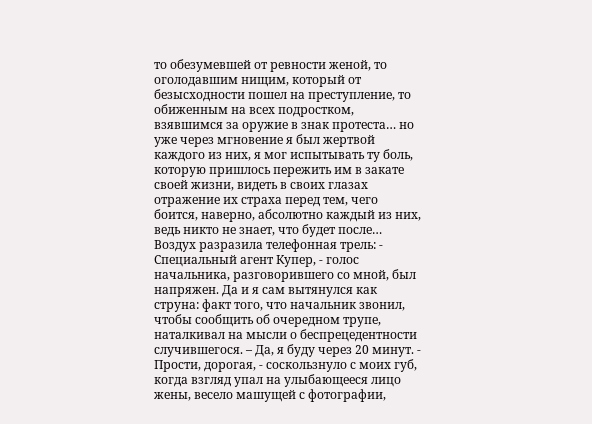то обезумевшей от ревности женой, то оголодавшим нищим, который от безысходности пошел на преступление, то обиженным на всех подростком, взявшимся за оружие в знак протеста… но уже через мгновение я был жертвой каждого из них, я мог испытывать ту боль, которую пришлось пережить им в закате своей жизни, видеть в своих глазах отражение их страха перед тем, чего боится, наверно, абсолютно каждый из них, ведь никто не знает, что будет после… Воздух разразила телефонная трель: - Специальный агент Купер, - голос начальника, разговорившего со мной, был напряжен. Да и я сам вытянулся как струна: факт того, что начальник звонил, чтобы сообщить об очередном трупе, наталкивал на мысли о беспрецедентности случившегося. – Да, я буду через 20 минут. - Прости, дорогая, - соскользнуло с моих губ, когда взгляд упал на улыбающееся лицо жены, весело машущей с фотографии,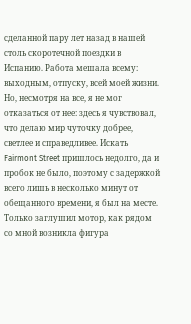сделанной пару лет назад в нашей столь скоротечной поездки в Испанию. Работа мешала всему: выходным, отпуску, всей моей жизни. Но, несмотря на все, я не мог отказаться от нее: здесь я чувствовал, что делаю мир чуточку добрее, светлее и справедливее. Искать Fairmont Street пришлось недолго, да и пробок не было, поэтому с задержкой всего лишь в несколько минут от обещанного времени, я был на месте. Только заглушил мотор, как рядом со мной возникла фигура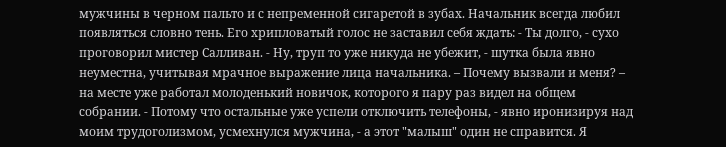мужчины в черном пальто и с непременной сигаретой в зубах. Начальник всегда любил появляться словно тень. Его хрипловатый голос не заставил себя ждать: - Ты долго, - сухо проговорил мистер Салливан. - Ну, труп то уже никуда не убежит, - шутка была явно неуместна, учитывая мрачное выражение лица начальника. – Почему вызвали и меня? – на месте уже работал молоденький новичок, которого я пару раз видел на общем собрании. - Потому что остальные уже успели отключить телефоны, - явно иронизируя над моим трудоголизмом, усмехнулся мужчина, - а этот "малыш" один не справится. Я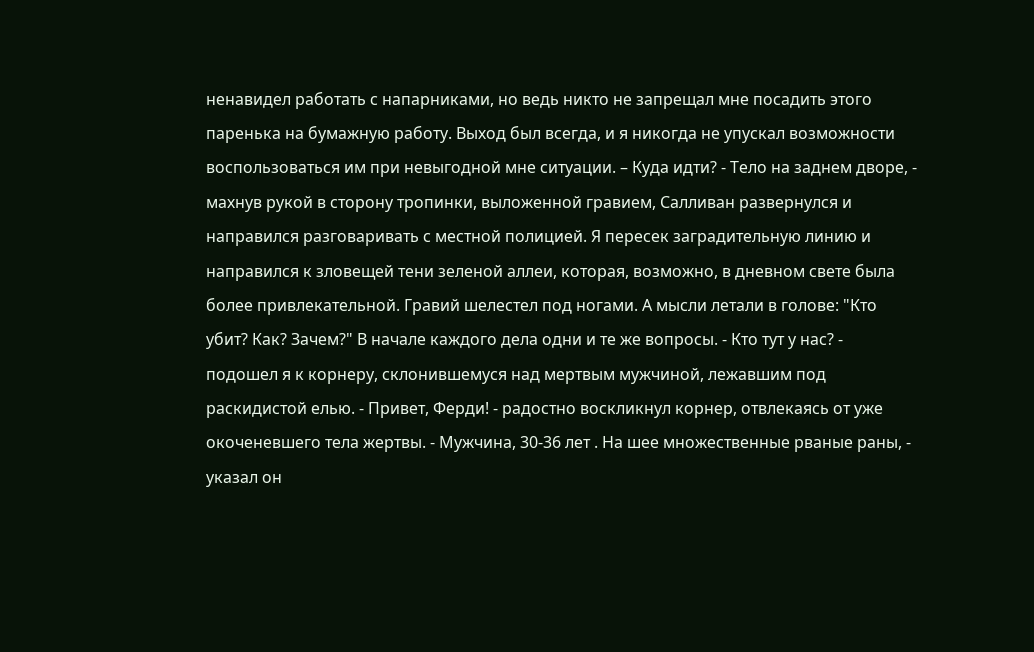ненавидел работать с напарниками, но ведь никто не запрещал мне посадить этого паренька на бумажную работу. Выход был всегда, и я никогда не упускал возможности воспользоваться им при невыгодной мне ситуации. – Куда идти? - Тело на заднем дворе, - махнув рукой в сторону тропинки, выложенной гравием, Салливан развернулся и направился разговаривать с местной полицией. Я пересек заградительную линию и направился к зловещей тени зеленой аллеи, которая, возможно, в дневном свете была более привлекательной. Гравий шелестел под ногами. А мысли летали в голове: "Кто убит? Как? Зачем?" В начале каждого дела одни и те же вопросы. - Кто тут у нас? - подошел я к корнеру, склонившемуся над мертвым мужчиной, лежавшим под раскидистой елью. - Привет, Ферди! - радостно воскликнул корнер, отвлекаясь от уже окоченевшего тела жертвы. - Мужчина, 30-36 лет . На шее множественные рваные раны, - указал он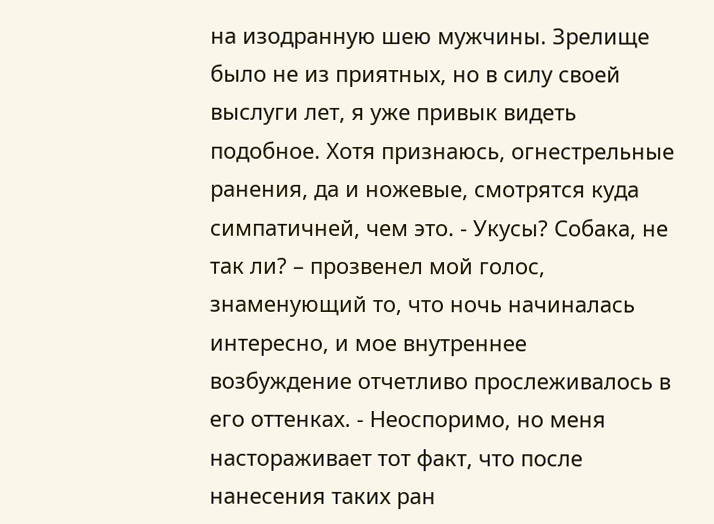на изодранную шею мужчины. Зрелище было не из приятных, но в силу своей выслуги лет, я уже привык видеть подобное. Хотя признаюсь, огнестрельные ранения, да и ножевые, смотрятся куда симпатичней, чем это. - Укусы? Собака, не так ли? – прозвенел мой голос, знаменующий то, что ночь начиналась интересно, и мое внутреннее возбуждение отчетливо прослеживалось в его оттенках. - Неоспоримо, но меня настораживает тот факт, что после нанесения таких ран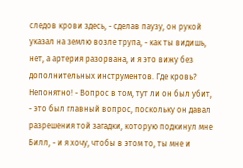следов крови здесь, - сделав паузу, он рукой указал на землю возле трупа, - как ты видишь, нет, а артерия разорвана, и я это вижу без дополнительных инструментов. Где кровь? Непонятно! - Вопрос в том, тут ли он был убит, - это был главный вопрос, поскольку он давал разрешения той загадки, которую подкинул мне Билл, - и я хочу, чтобы в этом то, ты мне и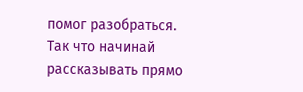помог разобраться. Так что начинай рассказывать прямо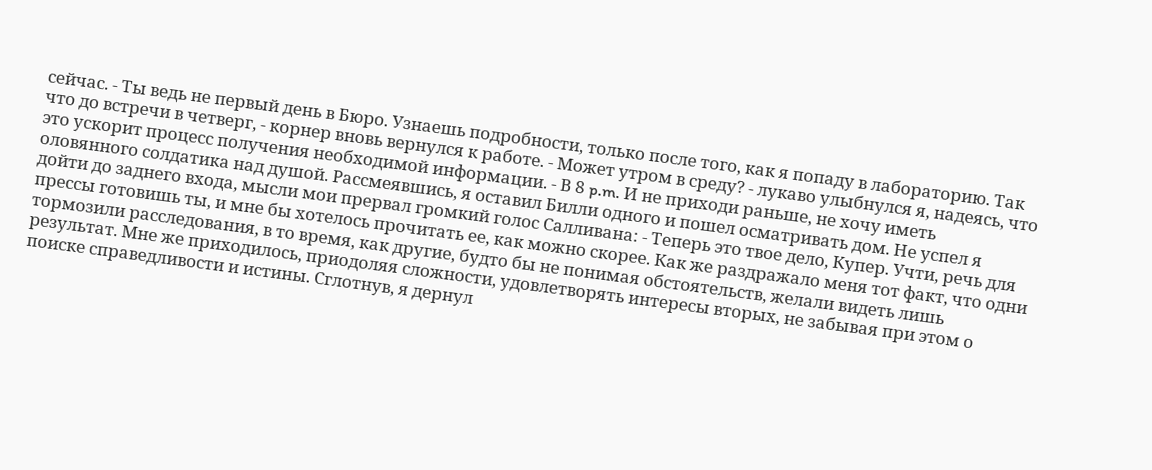сейчас. - Ты ведь не первый день в Бюро. Узнаешь подробности, только после того, как я попаду в лабораторию. Так что до встречи в четверг, - корнер вновь вернулся к работе. - Может утром в среду? - лукаво улыбнулся я, надеясь, что это ускорит процесс получения необходимой информации. - В 8 p.m. И не приходи раньше, не хочу иметь оловянного солдатика над душой. Рассмеявшись, я оставил Билли одного и пошел осматривать дом. Не успел я дойти до заднего входа, мысли мои прервал громкий голос Салливана: - Теперь это твое дело, Купер. Учти, речь для прессы готовишь ты, и мне бы хотелось прочитать ее, как можно скорее. Как же раздражало меня тот факт, что одни тормозили расследования, в то время, как другие, будто бы не понимая обстоятельств, желали видеть лишь результат. Мне же приходилось, приодоляя сложности, удовлетворять интересы вторых, не забывая при этом о поиске справедливости и истины. Сглотнув, я дернул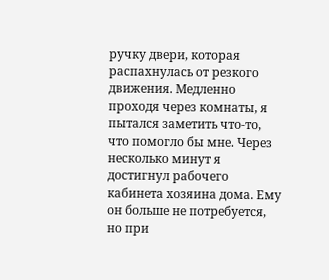ручку двери, которая распахнулась от резкого движения. Медленно проходя через комнаты, я пытался заметить что-то, что помогло бы мне. Через несколько минут я достигнул рабочего кабинета хозяина дома. Ему он больше не потребуется, но при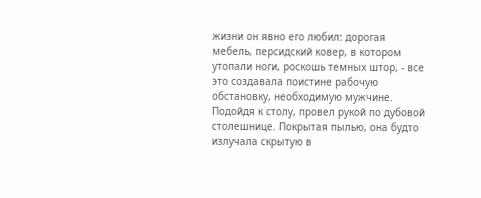жизни он явно его любил: дорогая мебель, персидский ковер, в котором утопали ноги, роскошь темных штор, - все это создавала поистине рабочую обстановку, необходимую мужчине. Подойдя к столу, провел рукой по дубовой столешнице. Покрытая пылью, она будто излучала скрытую в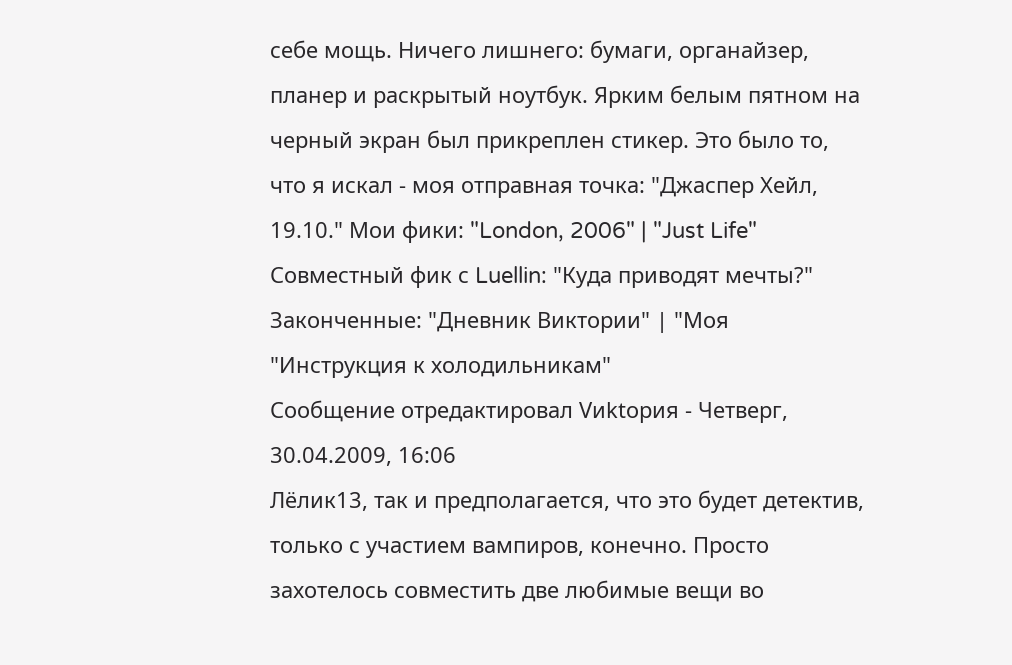себе мощь. Ничего лишнего: бумаги, органайзер, планер и раскрытый ноутбук. Ярким белым пятном на черный экран был прикреплен стикер. Это было то, что я искал - моя отправная точка: "Джаспер Хейл, 19.10." Мои фики: "London, 2006" | "Just Life" Совместный фик с Luellin: "Куда приводят мечты?" Законченные: "Дневник Виктории" | "Моя "Инструкция к холодильникам"
Сообщение отредактировал Vиktория - Четверг, 30.04.2009, 16:06
Лёлик13, так и предполагается, что это будет детектив, только с участием вампиров, конечно. Просто захотелось совместить две любимые вещи во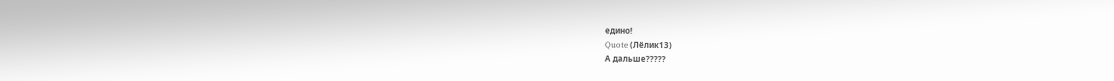едино!
Quote (Лёлик13)
А дальше?????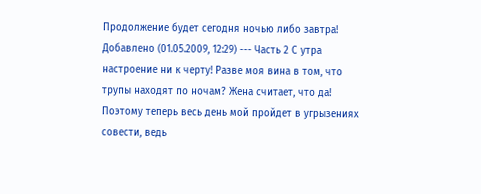Продолжение будет сегодня ночью либо завтра!
Добавлено (01.05.2009, 12:29) --- Часть 2 С утра настроение ни к черту! Разве моя вина в том, что трупы находят по ночам? Жена считает, что да! Поэтому теперь весь день мой пройдет в угрызениях совести, ведь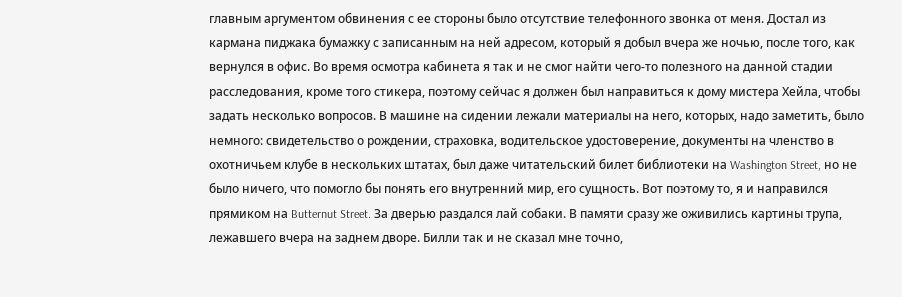главным аргументом обвинения с ее стороны было отсутствие телефонного звонка от меня. Достал из кармана пиджака бумажку с записанным на ней адресом, который я добыл вчера же ночью, после того, как вернулся в офис. Во время осмотра кабинета я так и не смог найти чего-то полезного на данной стадии расследования, кроме того стикера, поэтому сейчас я должен был направиться к дому мистера Хейла, чтобы задать несколько вопросов. В машине на сидении лежали материалы на него, которых, надо заметить, было немного: свидетельство о рождении, страховка, водительское удостоверение, документы на членство в охотничьем клубе в нескольких штатах, был даже читательский билет библиотеки на Washington Street, но не было ничего, что помогло бы понять его внутренний мир, его сущность. Вот поэтому то, я и направился прямиком на Butternut Street. За дверью раздался лай собаки. В памяти сразу же оживились картины трупа, лежавшего вчера на заднем дворе. Билли так и не сказал мне точно,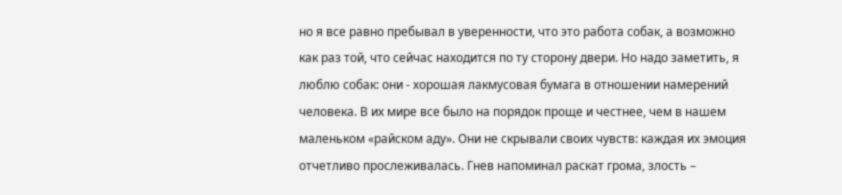но я все равно пребывал в уверенности, что это работа собак, а возможно как раз той, что сейчас находится по ту сторону двери. Но надо заметить, я люблю собак: они - хорошая лакмусовая бумага в отношении намерений человека. В их мире все было на порядок проще и честнее, чем в нашем маленьком «райском аду». Они не скрывали своих чувств: каждая их эмоция отчетливо прослеживалась. Гнев напоминал раскат грома, злость –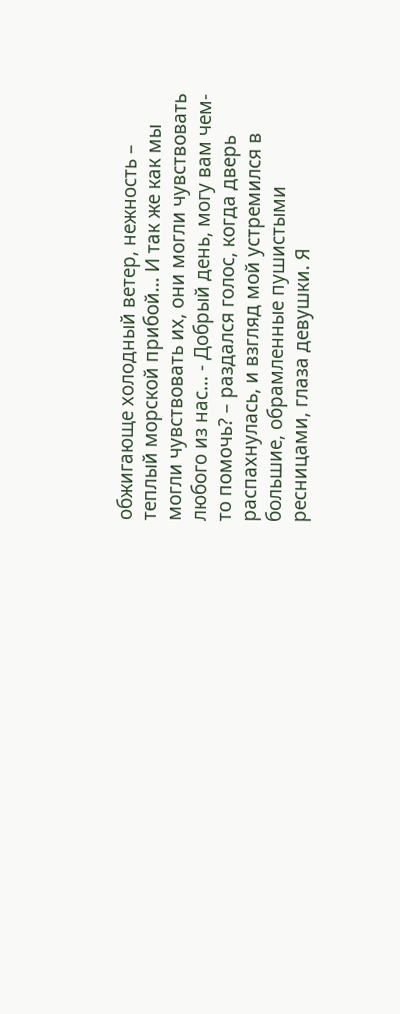обжигающе холодный ветер, нежность – теплый морской прибой… И так же как мы могли чувствовать их, они могли чувствовать любого из нас… - Добрый день, могу вам чем-то помочь? – раздался голос, когда дверь распахнулась, и взгляд мой устремился в большие, обрамленные пушистыми ресницами, глаза девушки. Я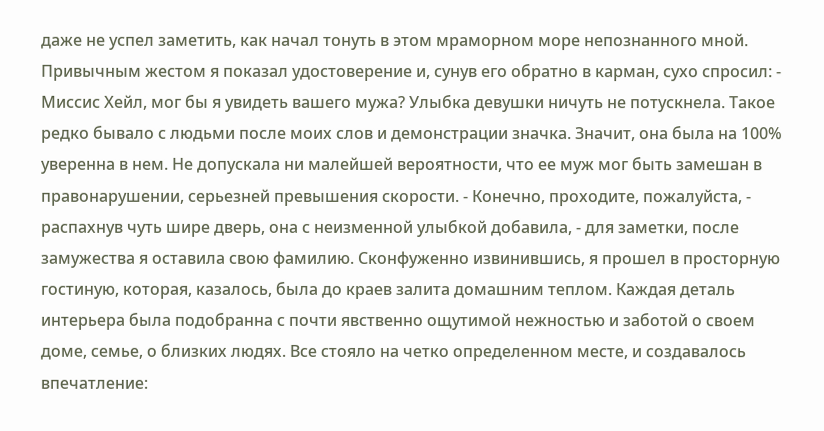даже не успел заметить, как начал тонуть в этом мраморном море непознанного мной. Привычным жестом я показал удостоверение и, сунув его обратно в карман, сухо спросил: - Миссис Хейл, мог бы я увидеть вашего мужа? Улыбка девушки ничуть не потускнела. Такое редко бывало с людьми после моих слов и демонстрации значка. Значит, она была на 100% уверенна в нем. Не допускала ни малейшей вероятности, что ее муж мог быть замешан в правонарушении, серьезней превышения скорости. - Конечно, проходите, пожалуйста, - распахнув чуть шире дверь, она с неизменной улыбкой добавила, - для заметки, после замужества я оставила свою фамилию. Сконфуженно извинившись, я прошел в просторную гостиную, которая, казалось, была до краев залита домашним теплом. Каждая деталь интерьера была подобранна с почти явственно ощутимой нежностью и заботой о своем доме, семье, о близких людях. Все стояло на четко определенном месте, и создавалось впечатление: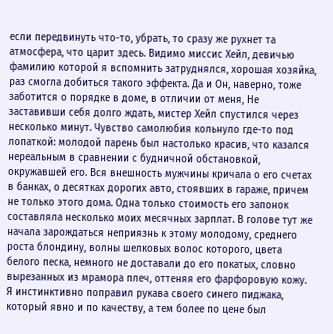если передвинуть что-то, убрать, то сразу же рухнет та атмосфера, что царит здесь. Видимо миссис Хейл, девичью фамилию которой я вспомнить затруднялся, хорошая хозяйка, раз смогла добиться такого эффекта. Да и Он, наверно, тоже заботится о порядке в доме, в отличии от меня, Не заставивши себя долго ждать, мистер Хейл спустился через несколько минут. Чувство самолюбия кольнуло где-то под лопаткой: молодой парень был настолько красив, что казался нереальным в сравнении с будничной обстановкой, окружавшей его. Вся внешность мужчины кричала о его счетах в банках, о десятках дорогих авто, стоявших в гараже, причем не только этого дома. Одна только стоимость его запонок составляла несколько моих месячных зарплат. В голове тут же начала зарождаться неприязнь к этому молодому, среднего роста блондину, волны шелковых волос которого, цвета белого песка, немного не доставали до его покатых, словно вырезанных из мрамора плеч, оттеняя его фарфоровую кожу. Я инстинктивно поправил рукава своего синего пиджака, который явно и по качеству, а тем более по цене был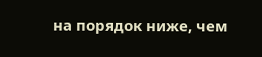на порядок ниже, чем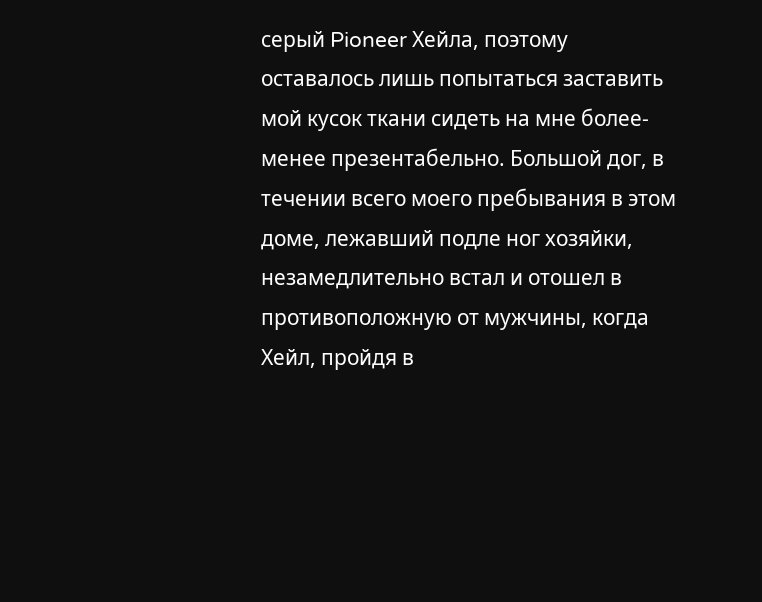серый Pioneer Хейла, поэтому оставалось лишь попытаться заставить мой кусок ткани сидеть на мне более-менее презентабельно. Большой дог, в течении всего моего пребывания в этом доме, лежавший подле ног хозяйки, незамедлительно встал и отошел в противоположную от мужчины, когда Хейл, пройдя в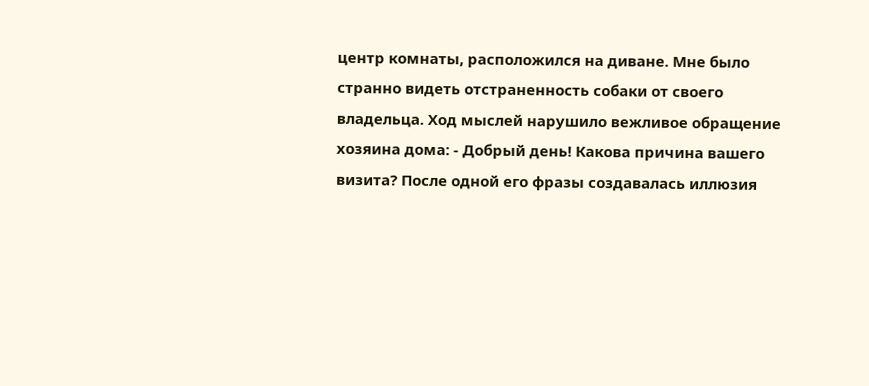центр комнаты, расположился на диване. Мне было странно видеть отстраненность собаки от своего владельца. Ход мыслей нарушило вежливое обращение хозяина дома: - Добрый день! Какова причина вашего визита? После одной его фразы создавалась иллюзия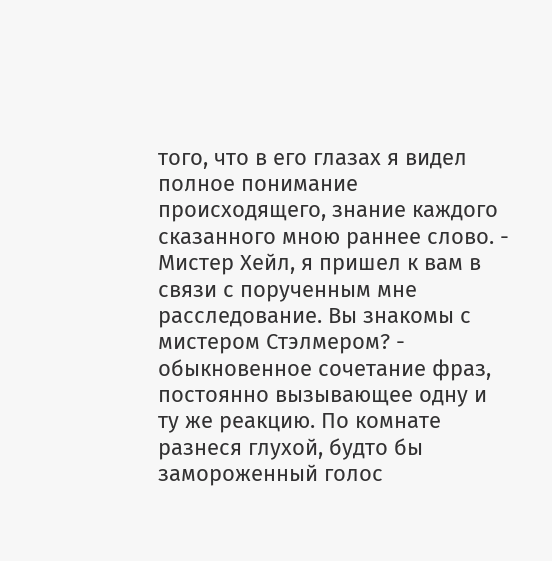того, что в его глазах я видел полное понимание происходящего, знание каждого сказанного мною раннее слово. - Мистер Хейл, я пришел к вам в связи с порученным мне расследование. Вы знакомы с мистером Стэлмером? - обыкновенное сочетание фраз, постоянно вызывающее одну и ту же реакцию. По комнате разнеся глухой, будто бы замороженный голос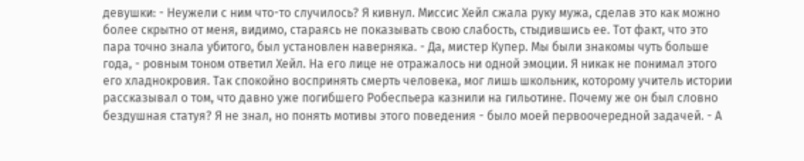девушки: - Неужели с ним что-то случилось? Я кивнул. Миссис Хейл сжала руку мужа, сделав это как можно более скрытно от меня, видимо, стараясь не показывать свою слабость, стыдившись ее. Тот факт, что это пара точно знала убитого, был установлен наверняка. - Да, мистер Купер. Мы были знакомы чуть больше года, - ровным тоном ответил Хейл. На его лице не отражалось ни одной эмоции. Я никак не понимал этого его хладнокровия. Так спокойно воспринять смерть человека, мог лишь школьник, которому учитель истории рассказывал о том, что давно уже погибшего Робеспьера казнили на гильотине. Почему же он был словно бездушная статуя? Я не знал, но понять мотивы этого поведения - было моей первоочередной задачей. - А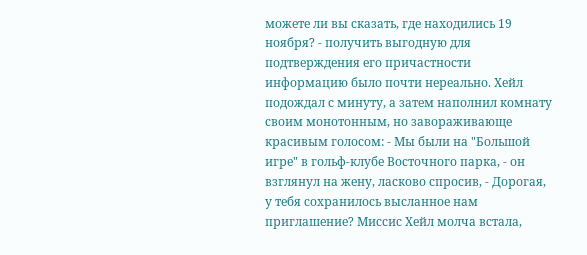можете ли вы сказать, где находились 19 ноября? - получить выгодную для подтверждения его причастности информацию было почти нереально. Хейл подождал с минуту, а затем наполнил комнату своим монотонным, но завораживающе красивым голосом: - Мы были на "Большой игре" в гольф-клубе Восточного парка, - он взглянул на жену, ласково спросив, - Дорогая, у тебя сохранилось высланное нам приглашение? Миссис Хейл молча встала,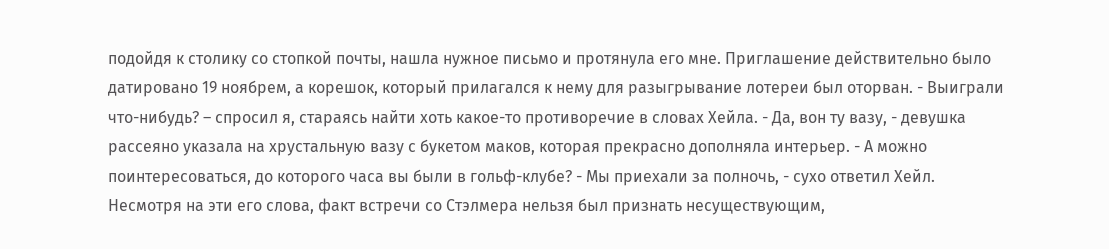подойдя к столику со стопкой почты, нашла нужное письмо и протянула его мне. Приглашение действительно было датировано 19 ноябрем, а корешок, который прилагался к нему для разыгрывание лотереи был оторван. - Выиграли что-нибудь? – спросил я, стараясь найти хоть какое-то противоречие в словах Хейла. - Да, вон ту вазу, - девушка рассеяно указала на хрустальную вазу с букетом маков, которая прекрасно дополняла интерьер. - А можно поинтересоваться, до которого часа вы были в гольф-клубе? - Мы приехали за полночь, - сухо ответил Хейл. Несмотря на эти его слова, факт встречи со Стэлмера нельзя был признать несуществующим,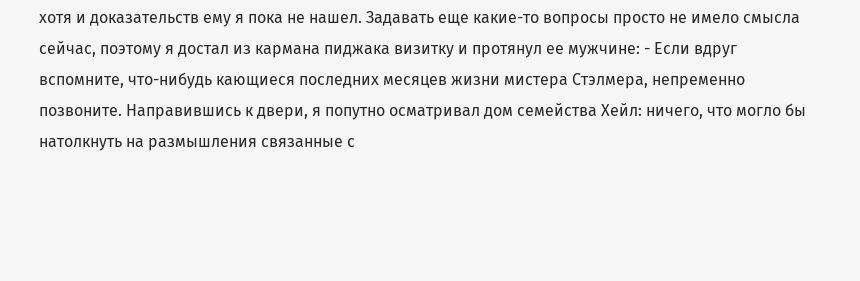хотя и доказательств ему я пока не нашел. Задавать еще какие-то вопросы просто не имело смысла сейчас, поэтому я достал из кармана пиджака визитку и протянул ее мужчине: - Если вдруг вспомните, что-нибудь кающиеся последних месяцев жизни мистера Стэлмера, непременно позвоните. Направившись к двери, я попутно осматривал дом семейства Хейл: ничего, что могло бы натолкнуть на размышления связанные с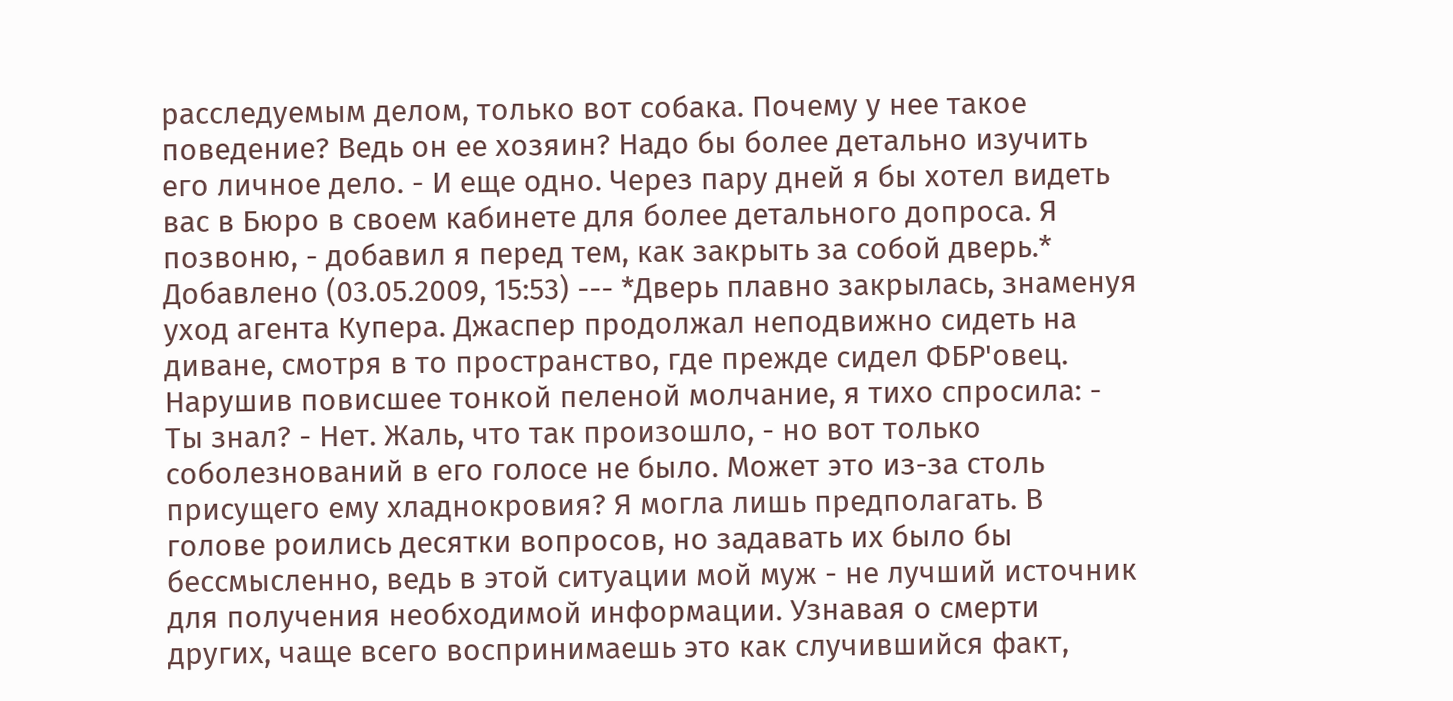расследуемым делом, только вот собака. Почему у нее такое поведение? Ведь он ее хозяин? Надо бы более детально изучить его личное дело. - И еще одно. Через пару дней я бы хотел видеть вас в Бюро в своем кабинете для более детального допроса. Я позвоню, - добавил я перед тем, как закрыть за собой дверь.*
Добавлено (03.05.2009, 15:53) --- *Дверь плавно закрылась, знаменуя уход агента Купера. Джаспер продолжал неподвижно сидеть на диване, смотря в то пространство, где прежде сидел ФБР'овец. Нарушив повисшее тонкой пеленой молчание, я тихо спросила: - Ты знал? - Нет. Жаль, что так произошло, - но вот только соболезнований в его голосе не было. Может это из-за столь присущего ему хладнокровия? Я могла лишь предполагать. В голове роились десятки вопросов, но задавать их было бы бессмысленно, ведь в этой ситуации мой муж - не лучший источник для получения необходимой информации. Узнавая о смерти других, чаще всего воспринимаешь это как случившийся факт,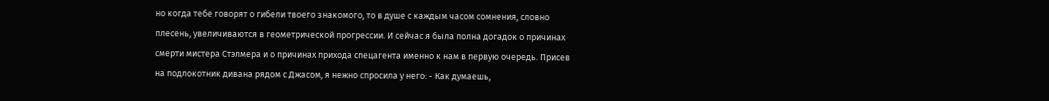но когда тебе говорят о гибели твоего знакомого, то в душе с каждым часом сомнения, словно плесень, увеличиваются в геометрической прогрессии. И сейчас я была полна догадок о причинах смерти мистера Стэлмера и о причинах прихода спецагента именно к нам в первую очередь. Присев на подлокотник дивана рядом с Джасом, я нежно спросила у него: - Как думаешь,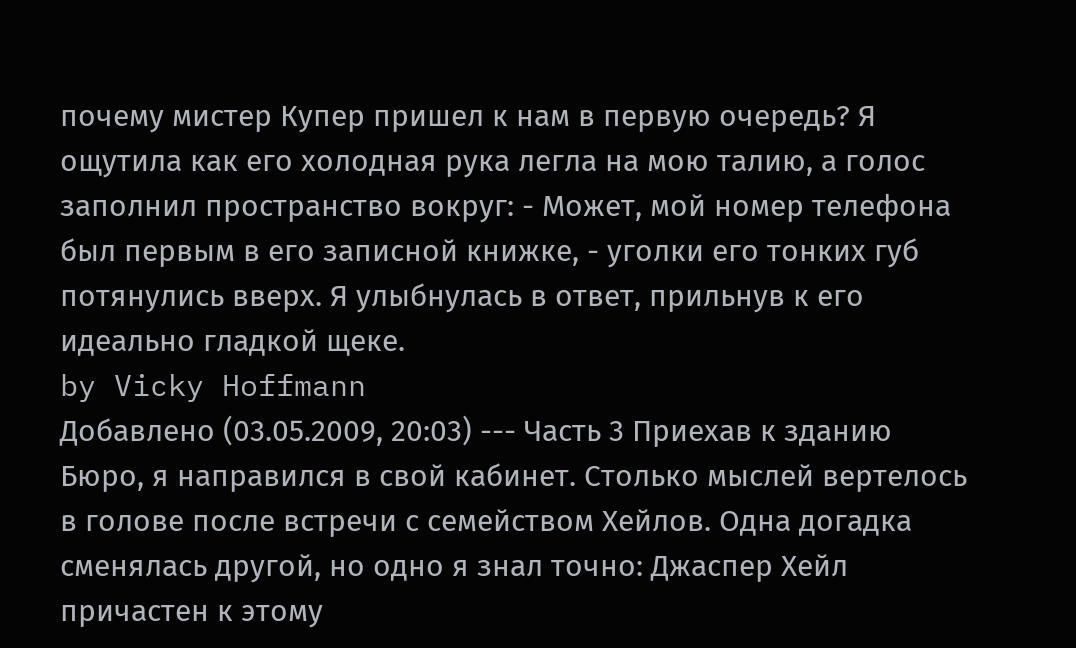почему мистер Купер пришел к нам в первую очередь? Я ощутила как его холодная рука легла на мою талию, а голос заполнил пространство вокруг: - Может, мой номер телефона был первым в его записной книжке, - уголки его тонких губ потянулись вверх. Я улыбнулась в ответ, прильнув к его идеально гладкой щеке.
by Vicky Hoffmann
Добавлено (03.05.2009, 20:03) --- Часть 3 Приехав к зданию Бюро, я направился в свой кабинет. Столько мыслей вертелось в голове после встречи с семейством Хейлов. Одна догадка сменялась другой, но одно я знал точно: Джаспер Хейл причастен к этому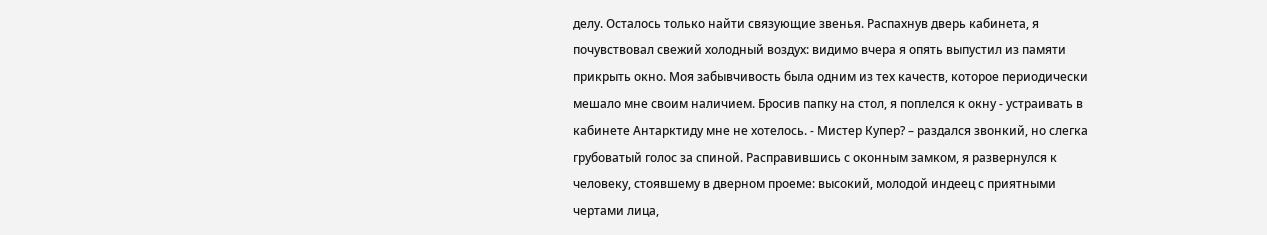делу. Осталось только найти связующие звенья. Распахнув дверь кабинета, я почувствовал свежий холодный воздух: видимо вчера я опять выпустил из памяти прикрыть окно. Моя забывчивость была одним из тех качеств, которое периодически мешало мне своим наличием. Бросив папку на стол, я поплелся к окну - устраивать в кабинете Антарктиду мне не хотелось. - Мистер Купер? – раздался звонкий, но слегка грубоватый голос за спиной. Расправившись с оконным замком, я развернулся к человеку, стоявшему в дверном проеме: высокий, молодой индеец с приятными чертами лица,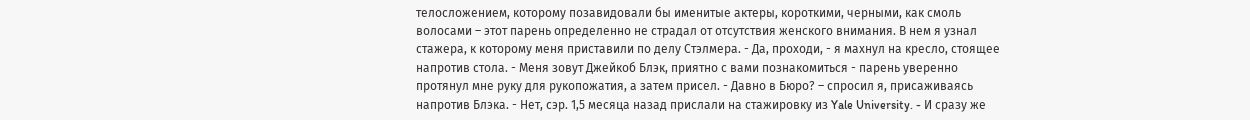телосложением, которому позавидовали бы именитые актеры, короткими, черными, как смоль волосами – этот парень определенно не страдал от отсутствия женского внимания. В нем я узнал стажера, к которому меня приставили по делу Стэлмера. - Да, проходи, - я махнул на кресло, стоящее напротив стола. - Меня зовут Джейкоб Блэк, приятно с вами познакомиться - парень уверенно протянул мне руку для рукопожатия, а затем присел. - Давно в Бюро? – спросил я, присаживаясь напротив Блэка. - Нет, сэр. 1,5 месяца назад прислали на стажировку из Yale University. - И сразу же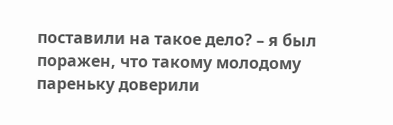поставили на такое дело? – я был поражен, что такому молодому пареньку доверили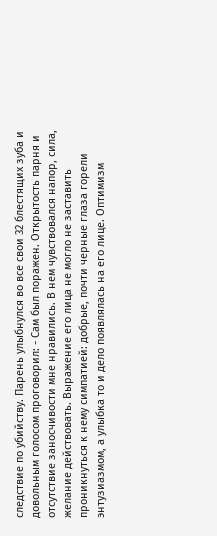следствие по убийству. Парень улыбнулся во все свои 32 блестящих зуба и довольным голосом проговорил: - Сам был поражен. Открытость парня и отсутствие заносчивости мне нравились. В нем чувствовался напор, сила, желание действовать. Выражение его лица не могло не заставить проникнуться к нему симпатией: добрые, почти черные глаза горели энтузиазмом, а улыбка то и дело появлялась на его лице. Оптимизм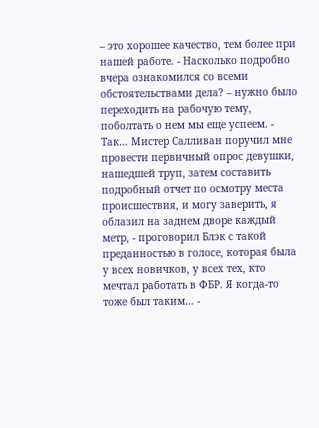– это хорошее качество, тем более при нашей работе. - Насколько подробно вчера ознакомился со всеми обстоятельствами дела? – нужно было переходить на рабочую тему, поболтать о нем мы еще успеем. - Так… Мистер Салливан поручил мне провести первичный опрос девушки, нашедшей труп, затем составить подробный отчет по осмотру места происшествия, и могу заверить, я облазил на заднем дворе каждый метр, - проговорил Блэк с такой преданностью в голосе, которая была у всех новичков, у всех тех, кто мечтал работать в ФБР. Я когда-то тоже был таким… -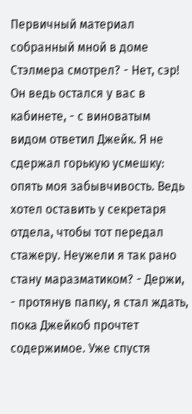Первичный материал собранный мной в доме Стэлмера смотрел? - Нет, сэр! Он ведь остался у вас в кабинете, - с виноватым видом ответил Джейк. Я не сдержал горькую усмешку: опять моя забывчивость. Ведь хотел оставить у секретаря отдела, чтобы тот передал стажеру. Неужели я так рано стану маразматиком? - Держи, - протянув папку, я стал ждать, пока Джейкоб прочтет содержимое. Уже спустя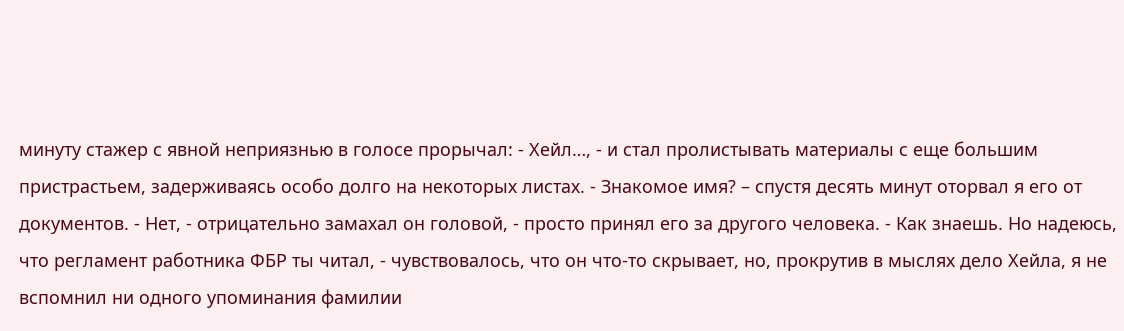минуту стажер с явной неприязнью в голосе прорычал: - Хейл…, - и стал пролистывать материалы с еще большим пристрастьем, задерживаясь особо долго на некоторых листах. - Знакомое имя? – спустя десять минут оторвал я его от документов. - Нет, - отрицательно замахал он головой, - просто принял его за другого человека. - Как знаешь. Но надеюсь, что регламент работника ФБР ты читал, - чувствовалось, что он что-то скрывает, но, прокрутив в мыслях дело Хейла, я не вспомнил ни одного упоминания фамилии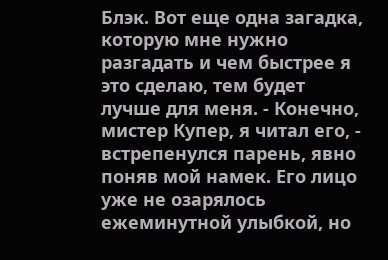Блэк. Вот еще одна загадка, которую мне нужно разгадать и чем быстрее я это сделаю, тем будет лучше для меня. - Конечно, мистер Купер, я читал его, - встрепенулся парень, явно поняв мой намек. Его лицо уже не озарялось ежеминутной улыбкой, но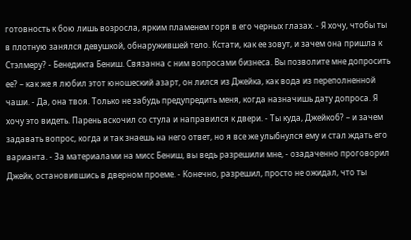готовность к бою лишь возросла, ярким пламенем горя в его черных глазах. - Я хочу, чтобы ты в плотную занялся девушкой, обнаружившей тело. Кстати, как ее зовут, и зачем она пришла к Стэлмеру? - Бенедикта Бениш. Связанна с ним вопросами бизнеса. Вы позволите мне допросить ее? – как же я любил этот юношеский азарт, он лился из Джейка, как вода из переполненной чаши. - Да, она твоя. Только не забудь предупредить меня, когда назначишь дату допроса. Я хочу это видеть. Парень вскочил со стула и направился к двери. - Ты куда, Джейкоб? – и зачем задавать вопрос, когда и так знаешь на него ответ, но я все же улыбнулся ему и стал ждать его варианта. - За материалами на мисс Бениш, вы ведь разрешили мне, - озадаченно проговорил Джейк, остановившись в дверном проеме. - Конечно, разрешил, просто не ожидал, что ты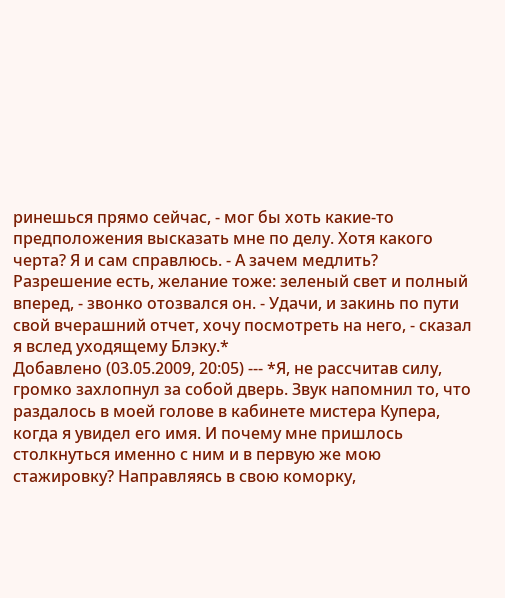ринешься прямо сейчас, - мог бы хоть какие-то предположения высказать мне по делу. Хотя какого черта? Я и сам справлюсь. - А зачем медлить? Разрешение есть, желание тоже: зеленый свет и полный вперед, - звонко отозвался он. - Удачи, и закинь по пути свой вчерашний отчет, хочу посмотреть на него, - сказал я вслед уходящему Блэку.*
Добавлено (03.05.2009, 20:05) --- *Я, не рассчитав силу, громко захлопнул за собой дверь. Звук напомнил то, что раздалось в моей голове в кабинете мистера Купера, когда я увидел его имя. И почему мне пришлось столкнуться именно с ним и в первую же мою стажировку? Направляясь в свою коморку,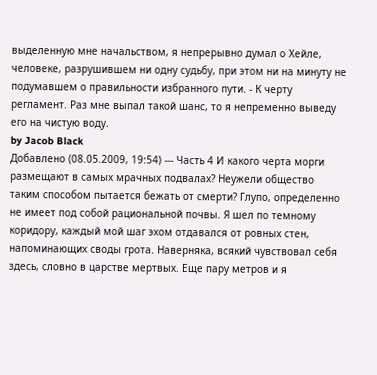выделенную мне начальством, я непрерывно думал о Хейле, человеке, разрушившем ни одну судьбу, при этом ни на минуту не подумавшем о правильности избранного пути. - К черту регламент. Раз мне выпал такой шанс, то я непременно выведу его на чистую воду.
by Jacob Black
Добавлено (08.05.2009, 19:54) --- Часть 4 И какого черта морги размещают в самых мрачных подвалах? Неужели общество таким способом пытается бежать от смерти? Глупо, определенно не имеет под собой рациональной почвы. Я шел по темному коридору, каждый мой шаг эхом отдавался от ровных стен, напоминающих своды грота. Наверняка, всякий чувствовал себя здесь, словно в царстве мертвых. Еще пару метров и я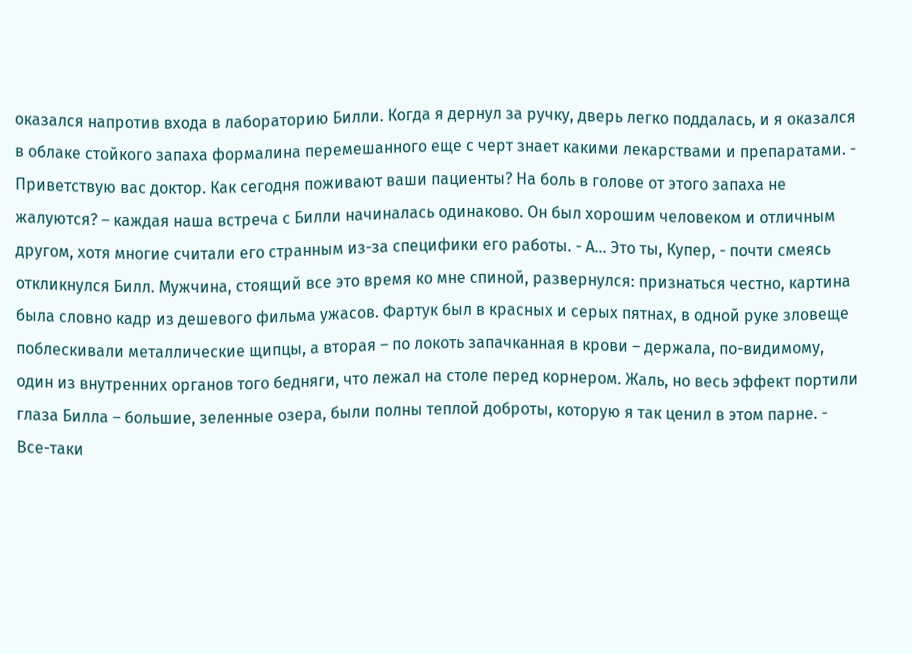оказался напротив входа в лабораторию Билли. Когда я дернул за ручку, дверь легко поддалась, и я оказался в облаке стойкого запаха формалина перемешанного еще с черт знает какими лекарствами и препаратами. - Приветствую вас доктор. Как сегодня поживают ваши пациенты? На боль в голове от этого запаха не жалуются? – каждая наша встреча с Билли начиналась одинаково. Он был хорошим человеком и отличным другом, хотя многие считали его странным из-за специфики его работы. - А… Это ты, Купер, - почти смеясь откликнулся Билл. Мужчина, стоящий все это время ко мне спиной, развернулся: признаться честно, картина была словно кадр из дешевого фильма ужасов. Фартук был в красных и серых пятнах, в одной руке зловеще поблескивали металлические щипцы, а вторая – по локоть запачканная в крови – держала, по-видимому, один из внутренних органов того бедняги, что лежал на столе перед корнером. Жаль, но весь эффект портили глаза Билла – большие, зеленные озера, были полны теплой доброты, которую я так ценил в этом парне. - Все-таки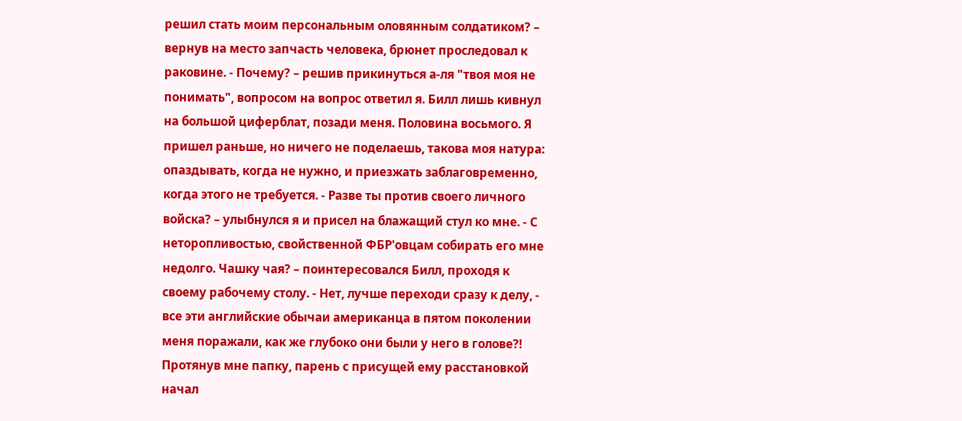решил стать моим персональным оловянным солдатиком? – вернув на место запчасть человека, брюнет проследовал к раковине. - Почему? – решив прикинуться а-ля "твоя моя не понимать", вопросом на вопрос ответил я. Билл лишь кивнул на большой циферблат, позади меня. Половина восьмого. Я пришел раньше, но ничего не поделаешь, такова моя натура: опаздывать, когда не нужно, и приезжать заблаговременно, когда этого не требуется. - Разве ты против своего личного войска? – улыбнулся я и присел на блажащий стул ко мне. - С неторопливостью, свойственной ФБР'овцам собирать его мне недолго. Чашку чая? – поинтересовался Билл, проходя к своему рабочему столу. - Нет, лучше переходи сразу к делу, - все эти английские обычаи американца в пятом поколении меня поражали, как же глубоко они были у него в голове?! Протянув мне папку, парень с присущей ему расстановкой начал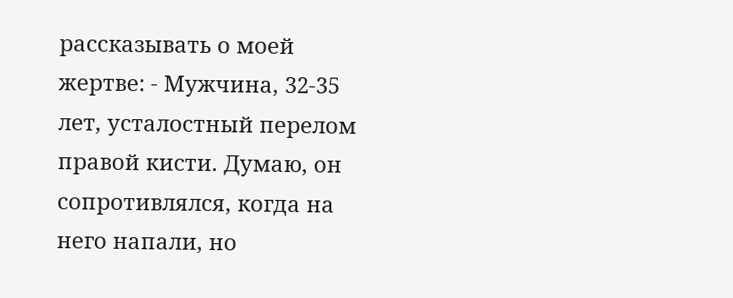рассказывать о моей жертве: - Мужчина, 32-35 лет, усталостный перелом правой кисти. Думаю, он сопротивлялся, когда на него напали, но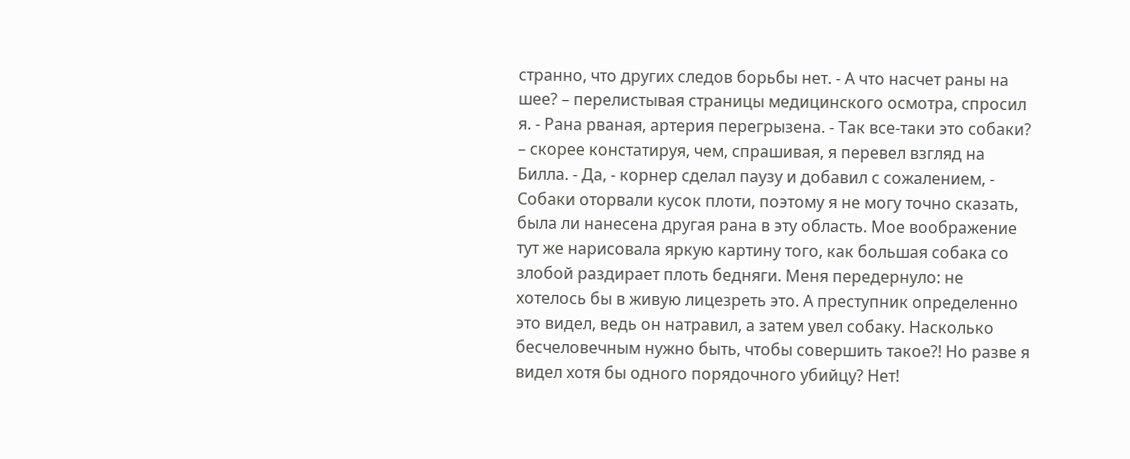странно, что других следов борьбы нет. - А что насчет раны на шее? – перелистывая страницы медицинского осмотра, спросил я. - Рана рваная, артерия перегрызена. - Так все-таки это собаки? – скорее констатируя, чем, спрашивая, я перевел взгляд на Билла. - Да, - корнер сделал паузу и добавил с сожалением, - Собаки оторвали кусок плоти, поэтому я не могу точно сказать, была ли нанесена другая рана в эту область. Мое воображение тут же нарисовала яркую картину того, как большая собака со злобой раздирает плоть бедняги. Меня передернуло: не хотелось бы в живую лицезреть это. А преступник определенно это видел, ведь он натравил, а затем увел собаку. Насколько бесчеловечным нужно быть, чтобы совершить такое?! Но разве я видел хотя бы одного порядочного убийцу? Нет!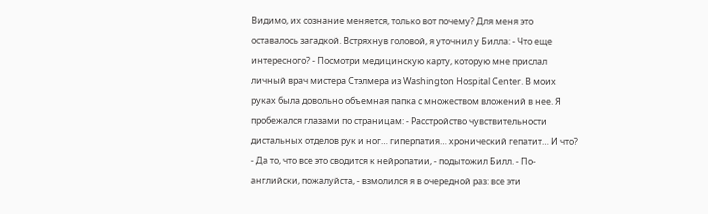Видимо, их сознание меняется, только вот почему? Для меня это оставалось загадкой. Встряхнув головой, я уточнил у Билла: - Что еще интересного? - Посмотри медицинскую карту, которую мне прислал личный врач мистера Стэлмера из Washington Hospital Center. В моих руках была довольно объемная папка с множеством вложений в нее. Я пробежался глазами по страницам: - Расстройство чувствительности дистальных отделов рук и ног… гиперпатия… хронический гепатит… И что? - Да то, что все это сводится к нейропатии, - подытожил Билл. - По-английски, пожалуйста, - взмолился я в очередной раз: все эти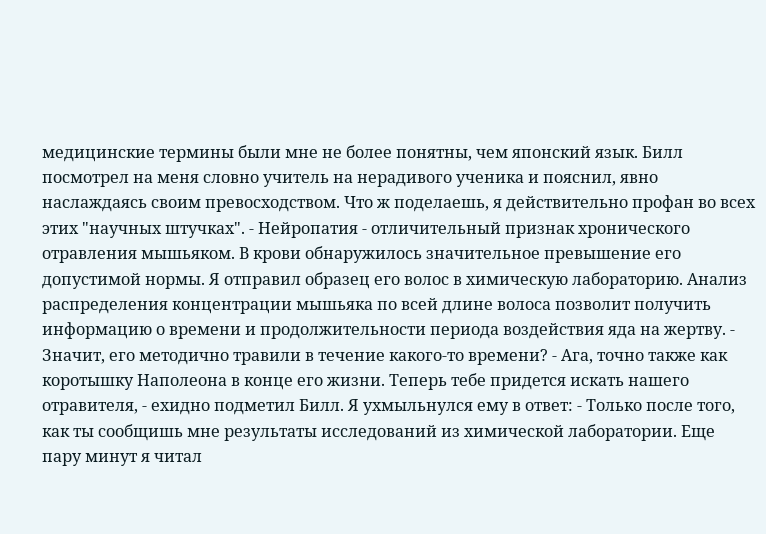медицинские термины были мне не более понятны, чем японский язык. Билл посмотрел на меня словно учитель на нерадивого ученика и пояснил, явно наслаждаясь своим превосходством. Что ж поделаешь, я действительно профан во всех этих "научных штучках". - Нейропатия - отличительный признак хронического отравления мышьяком. В крови обнаружилось значительное превышение его допустимой нормы. Я отправил образец его волос в химическую лабораторию. Анализ распределения концентрации мышьяка по всей длине волоса позволит получить информацию о времени и продолжительности периода воздействия яда на жертву. - Значит, его методично травили в течение какого-то времени? - Ага, точно также как коротышку Наполеона в конце его жизни. Теперь тебе придется искать нашего отравителя, - ехидно подметил Билл. Я ухмыльнулся ему в ответ: - Только после того, как ты сообщишь мне результаты исследований из химической лаборатории. Еще пару минут я читал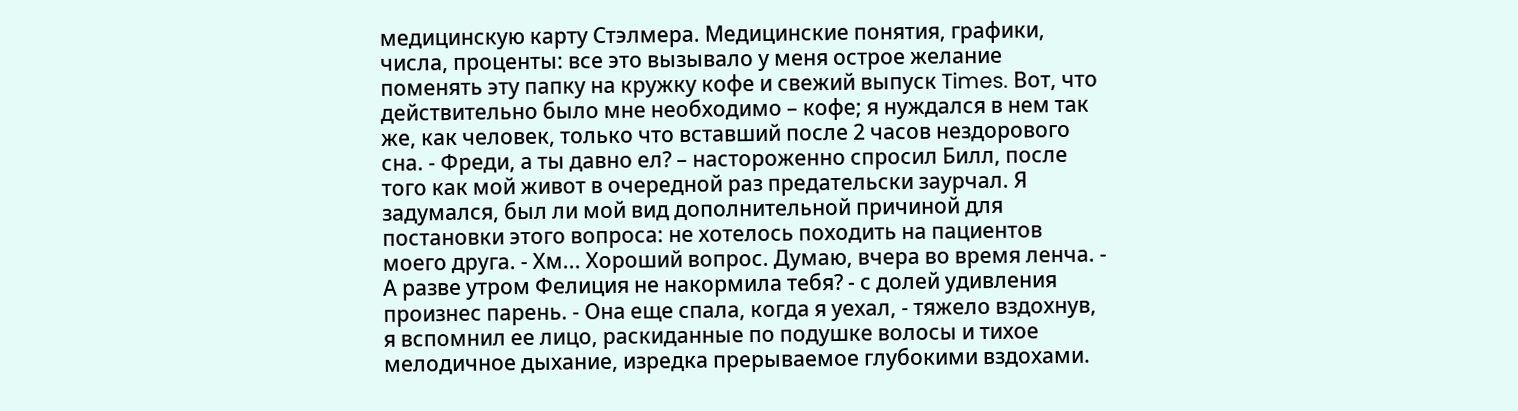медицинскую карту Стэлмера. Медицинские понятия, графики, числа, проценты: все это вызывало у меня острое желание поменять эту папку на кружку кофе и свежий выпуск Times. Вот, что действительно было мне необходимо – кофе; я нуждался в нем так же, как человек, только что вставший после 2 часов нездорового сна. - Фреди, а ты давно ел? – настороженно спросил Билл, после того как мой живот в очередной раз предательски заурчал. Я задумался, был ли мой вид дополнительной причиной для постановки этого вопроса: не хотелось походить на пациентов моего друга. - Хм... Хороший вопрос. Думаю, вчера во время ленча. - А разве утром Фелиция не накормила тебя? - с долей удивления произнес парень. - Она еще спала, когда я уехал, - тяжело вздохнув, я вспомнил ее лицо, раскиданные по подушке волосы и тихое мелодичное дыхание, изредка прерываемое глубокими вздохами.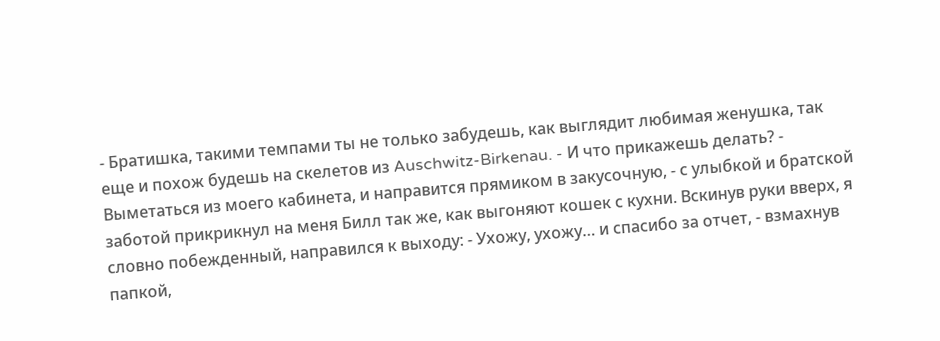- Братишка, такими темпами ты не только забудешь, как выглядит любимая женушка, так еще и похож будешь на скелетов из Auschwitz-Birkenau. - И что прикажешь делать? - Выметаться из моего кабинета, и направится прямиком в закусочную, - с улыбкой и братской заботой прикрикнул на меня Билл так же, как выгоняют кошек с кухни. Вскинув руки вверх, я словно побежденный, направился к выходу: - Ухожу, ухожу… и спасибо за отчет, - взмахнув папкой,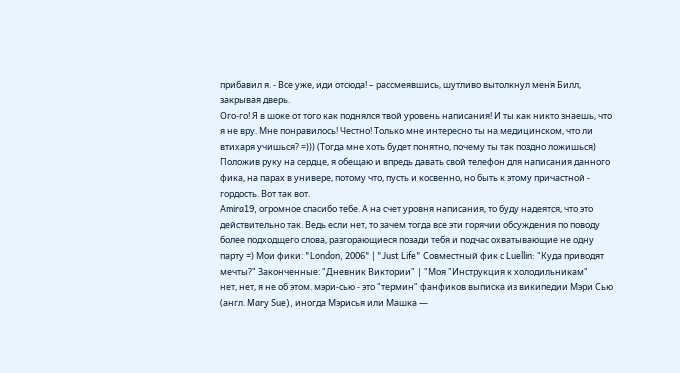прибавил я. - Все уже, иди отсюда! – рассмеявшись, шутливо вытолкнул меня Билл, закрывая дверь.
Ого-го! Я в шоке от того как поднялся твой уровень написания! И ты как никто знаешь, что я не вру. Мне понравилось! Честно! Только мне интересно ты на медицинском, что ли втихаря учишься? =))) (Тогда мне хоть будет понятно, почему ты так поздно ложишься) Положив руку на сердце, я обещаю и впредь давать свой телефон для написания данного фика, на парах в универе, потому что, пусть и косвенно, но быть к этому причастной - гордость. Вот так вот.
Amira19, огромное спасибо тебе. А на счет уровня написания, то буду надеятся, что это действительно так. Ведь если нет, то зачем тогда все эти горячии обсуждения по поводу более подходщего слова, разгорающиеся позади тебя и подчас охватывающие не одну парту =) Мои фики: "London, 2006" | "Just Life" Совместный фик с Luellin: "Куда приводят мечты?" Законченные: "Дневник Виктории" | "Моя "Инструкция к холодильникам"
нет, нет, я не об этом. мэри-сью - это "термин" фанфиков выписка из википедии Мэри Сью (англ. Mary Sue), иногда Мэрисья или Машка —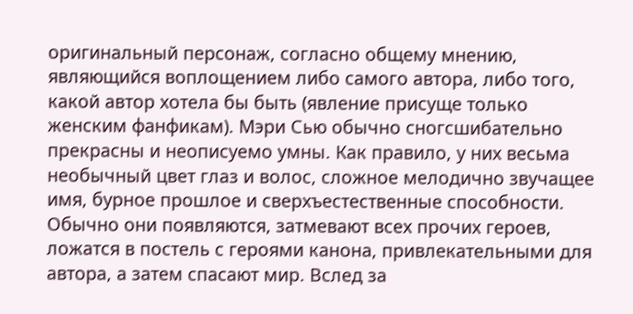оригинальный персонаж, согласно общему мнению, являющийся воплощением либо самого автора, либо того, какой автор хотела бы быть (явление присуще только женским фанфикам). Мэри Сью обычно сногсшибательно прекрасны и неописуемо умны. Как правило, у них весьма необычный цвет глаз и волос, сложное мелодично звучащее имя, бурное прошлое и сверхъестественные способности. Обычно они появляются, затмевают всех прочих героев, ложатся в постель с героями канона, привлекательными для автора, а затем спасают мир. Вслед за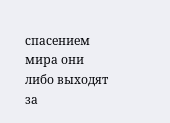спасением мира они либо выходят за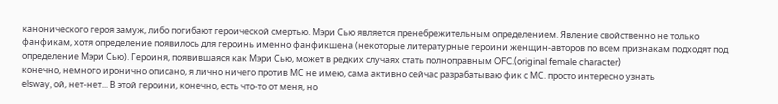канонического героя замуж, либо погибают героической смертью. Мэри Сью является пренебрежительным определением. Явление свойственно не только фанфикам, хотя определение появилось для героинь именно фанфикшена (некоторые литературные героини женщин-авторов по всем признакам подходят под определение Мэри Сью). Героиня, появившаяся как Мэри Сью, может в редких случаях стать полноправным OFC.(original female character)
конечно, немного иронично описано, я лично ничего против МС не имею, сама активно сейчас разрабатываю фик с МС. просто интересно узнать
elsway, ой, нет-нет... В этой героини, конечно, есть что-то от меня, но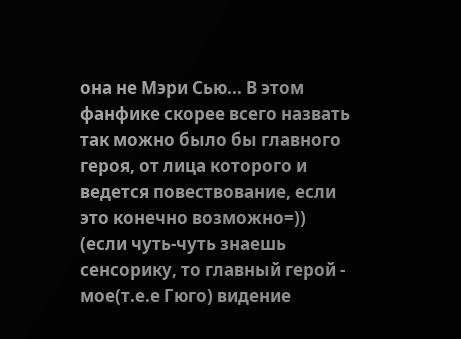она не Мэри Сью... В этом фанфике скорее всего назвать так можно было бы главного героя, от лица которого и ведется повествование, если это конечно возможно=)) (если чуть-чуть знаешь сенсорику, то главный герой - мое(т.е.е Гюго) видение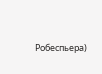Робеспьера)